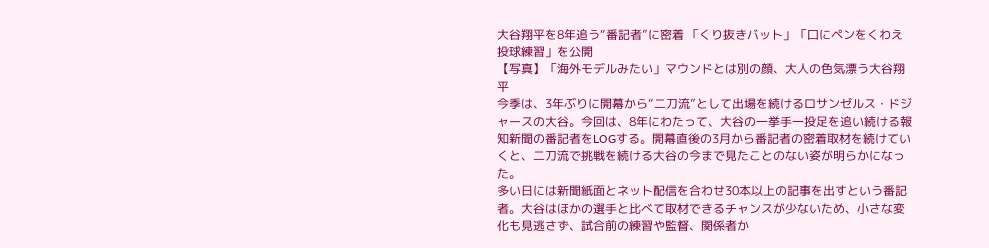大谷翔平を8年追う“番記者”に密着 「くり抜きバット」「口にペンをくわえ投球練習」を公開
【写真】「海外モデルみたい」マウンドとは別の顔、大人の色気漂う大谷翔平
今季は、3年ぶりに開幕から“二刀流”として出場を続けるロサンゼルス・ドジャースの大谷。今回は、8年にわたって、大谷の一挙手一投足を追い続ける報知新聞の番記者をLOGする。開幕直後の3月から番記者の密着取材を続けていくと、二刀流で挑戦を続ける大谷の今まで見たことのない姿が明らかになった。
多い日には新聞紙面とネット配信を合わせ30本以上の記事を出すという番記者。大谷はほかの選手と比べて取材できるチャンスが少ないため、小さな変化も見逃さず、試合前の練習や監督、関係者か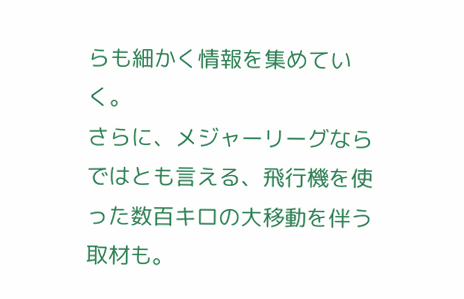らも細かく情報を集めていく。
さらに、メジャーリーグならではとも言える、飛行機を使った数百キロの大移動を伴う取材も。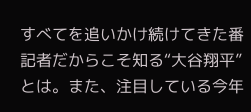すべてを追いかけ続けてきた番記者だからこそ知る“大谷翔平”とは。また、注目している今年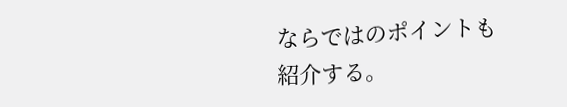ならではのポイントも紹介する。